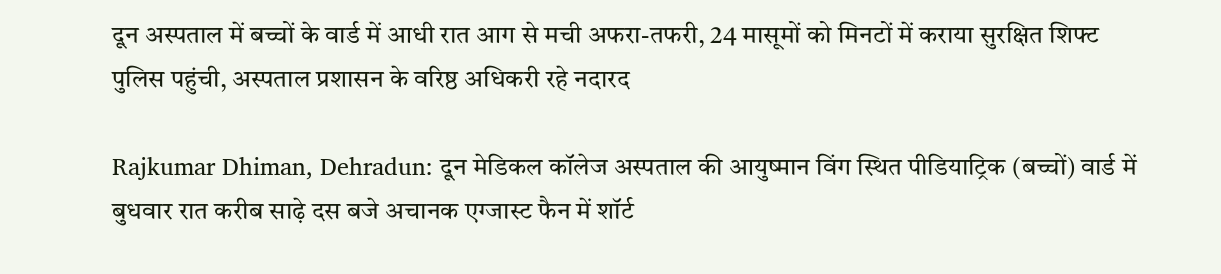दून अस्पताल में बच्चों के वार्ड में आधी रात आग से मची अफरा-तफरी, 24 मासूमों को मिनटों में कराया सुरक्षित शिफ्ट
पुलिस पहुंची, अस्पताल प्रशासन के वरिष्ठ अधिकरी रहे नदारद

Rajkumar Dhiman, Dehradun: दून मेडिकल कॉलेज अस्पताल की आयुष्मान विंग स्थित पीडियाट्रिक (बच्चों) वार्ड में बुधवार रात करीब साढ़े दस बजे अचानक एग्जास्ट फैन में शॉर्ट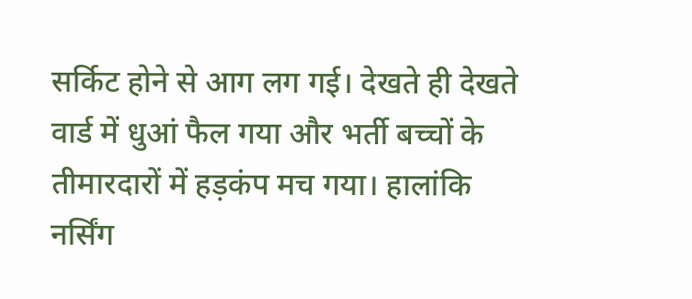सर्किट होने से आग लग गई। देखते ही देखते वार्ड में धुआं फैल गया और भर्ती बच्चों के तीमारदारों में हड़कंप मच गया। हालांकि नर्सिंग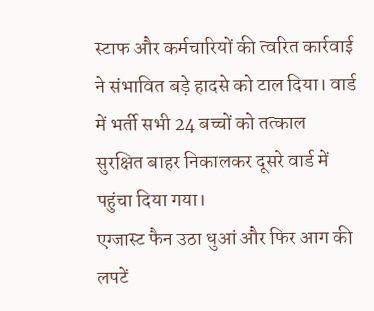स्टाफ और कर्मचारियों की त्वरित कार्रवाई ने संभावित बड़े हादसे को टाल दिया। वार्ड में भर्ती सभी 24 बच्चों को तत्काल सुरक्षित बाहर निकालकर दूसरे वार्ड में पहुंचा दिया गया।
एग्जास्ट फैन उठा धुआं और फिर आग की लपटें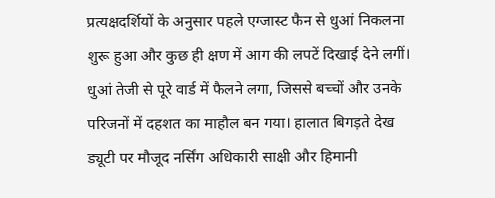प्रत्यक्षदर्शियों के अनुसार पहले एग्जास्ट फैन से धुआं निकलना शुरू हुआ और कुछ ही क्षण में आग की लपटें दिखाई देने लगीं। धुआं तेजी से पूरे वार्ड में फैलने लगा, जिससे बच्चों और उनके परिजनों में दहशत का माहौल बन गया। हालात बिगड़ते देख ड्यूटी पर मौजूद नर्सिंग अधिकारी साक्षी और हिमानी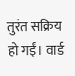तुरंत सक्रिय हो गईं। वार्ड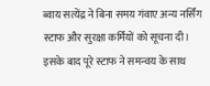ब्वाय सत्येंद्र ने बिना समय गंवाए अन्य नर्सिंग स्टाफ और सुरक्षा कर्मियों को सूचना दी। इसके बाद पूरे स्टाफ ने समन्वय के साथ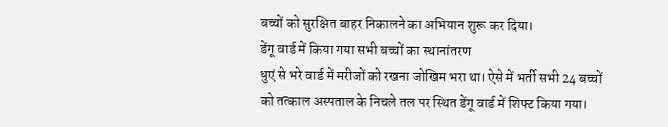बच्चों को सुरक्षित बाहर निकालने का अभियान शुरू कर दिया।
डेंगू वार्ड में किया गया सभी बच्चों का स्थानांतरण
धुएं से भरे वार्ड में मरीजों को रखना जोखिम भरा था। ऐसे में भर्ती सभी 24 बच्चों को तत्काल अस्पताल के निचले तल पर स्थित डेंगू वार्ड में शिफ्ट किया गया।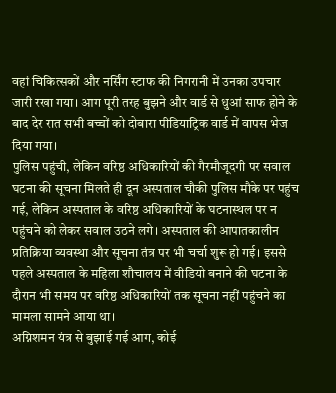वहां चिकित्सकों और नर्सिंग स्टाफ की निगरानी में उनका उपचार जारी रखा गया। आग पूरी तरह बुझने और वार्ड से धुआं साफ होने के बाद देर रात सभी बच्चों को दोबारा पीडियाट्रिक वार्ड में वापस भेज दिया गया।
पुलिस पहुंची, लेकिन वरिष्ठ अधिकारियों की गैरमौजूदगी पर सवाल
घटना की सूचना मिलते ही दून अस्पताल चौकी पुलिस मौके पर पहुंच गई, लेकिन अस्पताल के वरिष्ठ अधिकारियों के घटनास्थल पर न पहुंचने को लेकर सवाल उठने लगे। अस्पताल की आपातकालीन प्रतिक्रिया व्यवस्था और सूचना तंत्र पर भी चर्चा शुरू हो गई। इससे पहले अस्पताल के महिला शौचालय में वीडियो बनाने की घटना के दौरान भी समय पर वरिष्ठ अधिकारियों तक सूचना नहीं पहुंचने का मामला सामने आया था।
अग्निशमन यंत्र से बुझाई गई आग, कोई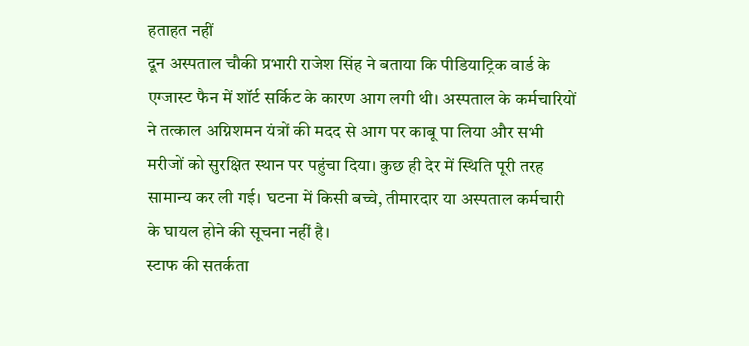हताहत नहीं
दून अस्पताल चौकी प्रभारी राजेश सिंह ने बताया कि पीडियाट्रिक वार्ड के एग्जास्ट फैन में शॉर्ट सर्किट के कारण आग लगी थी। अस्पताल के कर्मचारियों ने तत्काल अग्निशमन यंत्रों की मदद से आग पर काबू पा लिया और सभी मरीजों को सुरक्षित स्थान पर पहुंचा दिया। कुछ ही देर में स्थिति पूरी तरह सामान्य कर ली गई। घटना में किसी बच्चे, तीमारदार या अस्पताल कर्मचारी के घायल होने की सूचना नहीं है।
स्टाफ की सतर्कता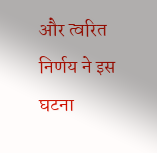और त्वरित निर्णय ने इस घटना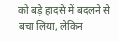को बड़े हादसे में बदलने से बचा लिया, लेकिन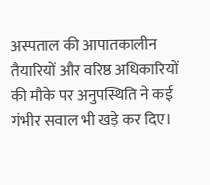अस्पताल की आपातकालीन तैयारियों और वरिष्ठ अधिकारियों की मौके पर अनुपस्थिति ने कई गंभीर सवाल भी खड़े कर दिए।